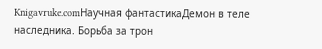Knigavruke.comНаучная фантастикаДемон в теле наследника. Борьба за трон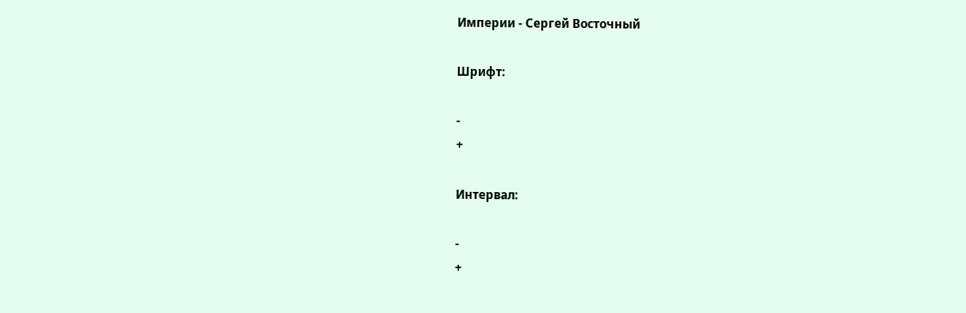Империи - Сергей Восточный

Шрифт:

-
+

Интервал:

-
+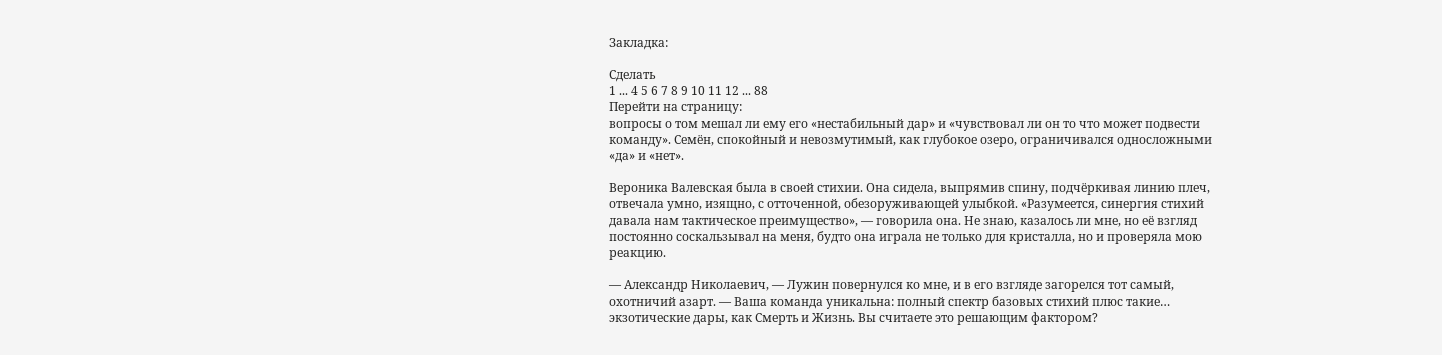Закладка:

Сделать
1 ... 4 5 6 7 8 9 10 11 12 ... 88
Перейти на страницу:
вопросы о том мешал ли ему его «нестабильный дар» и «чувствовал ли он то что может подвести команду». Семён, спокойный и невозмутимый, как глубокое озеро, ограничивался односложными «да» и «нет».

Вероника Валевская была в своей стихии. Она сидела, выпрямив спину, подчёркивая линию плеч, отвечала умно, изящно, с отточенной, обезоруживающей улыбкой. «Разумеется, синергия стихий давала нам тактическое преимущество», — говорила она. Не знаю, казалось ли мне, но её взгляд постоянно соскальзывал на меня, будто она играла не только для кристалла, но и проверяла мою реакцию.

— Александр Николаевич, — Лужин повернулся ко мне, и в его взгляде загорелся тот самый, охотничий азарт. — Ваша команда уникальна: полный спектр базовых стихий плюс такие… экзотические дары, как Смерть и Жизнь. Вы считаете это решающим фактором?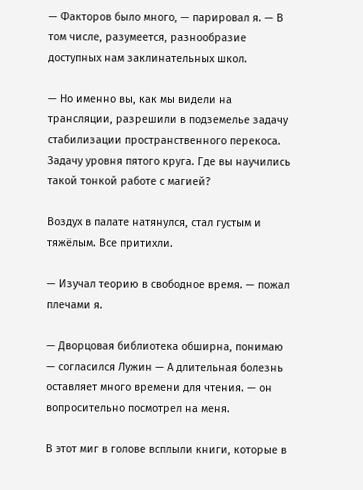— Факторов было много, — парировал я. — В том числе, разумеется, разнообразие доступных нам заклинательных школ.

— Но именно вы, как мы видели на трансляции, разрешили в подземелье задачу стабилизации пространственного перекоса. Задачу уровня пятого круга. Где вы научились такой тонкой работе с магией?

Воздух в палате натянулся, стал густым и тяжёлым. Все притихли.

— Изучал теорию в свободное время. — пожал плечами я.

— Дворцовая библиотека обширна, понимаю — согласился Лужин — А длительная болезнь оставляет много времени для чтения. — он вопросительно посмотрел на меня.

В этот миг в голове всплыли книги, которые в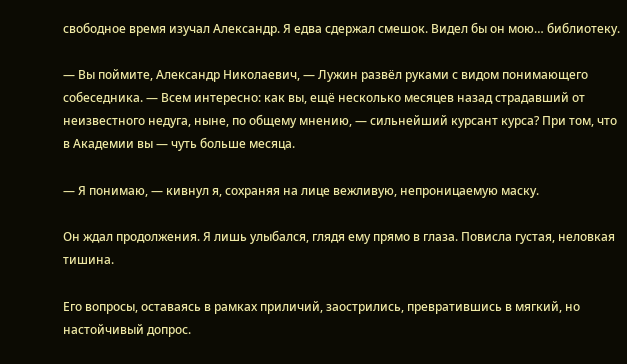свободное время изучал Александр. Я едва сдержал смешок. Видел бы он мою… библиотеку.

— Вы поймите, Александр Николаевич, — Лужин развёл руками с видом понимающего собеседника. — Всем интересно: как вы, ещё несколько месяцев назад страдавший от неизвестного недуга, ныне, по общему мнению, — сильнейший курсант курса? При том, что в Академии вы — чуть больше месяца.

— Я понимаю, — кивнул я, сохраняя на лице вежливую, непроницаемую маску.

Он ждал продолжения. Я лишь улыбался, глядя ему прямо в глаза. Повисла густая, неловкая тишина.

Его вопросы, оставаясь в рамках приличий, заострились, превратившись в мягкий, но настойчивый допрос.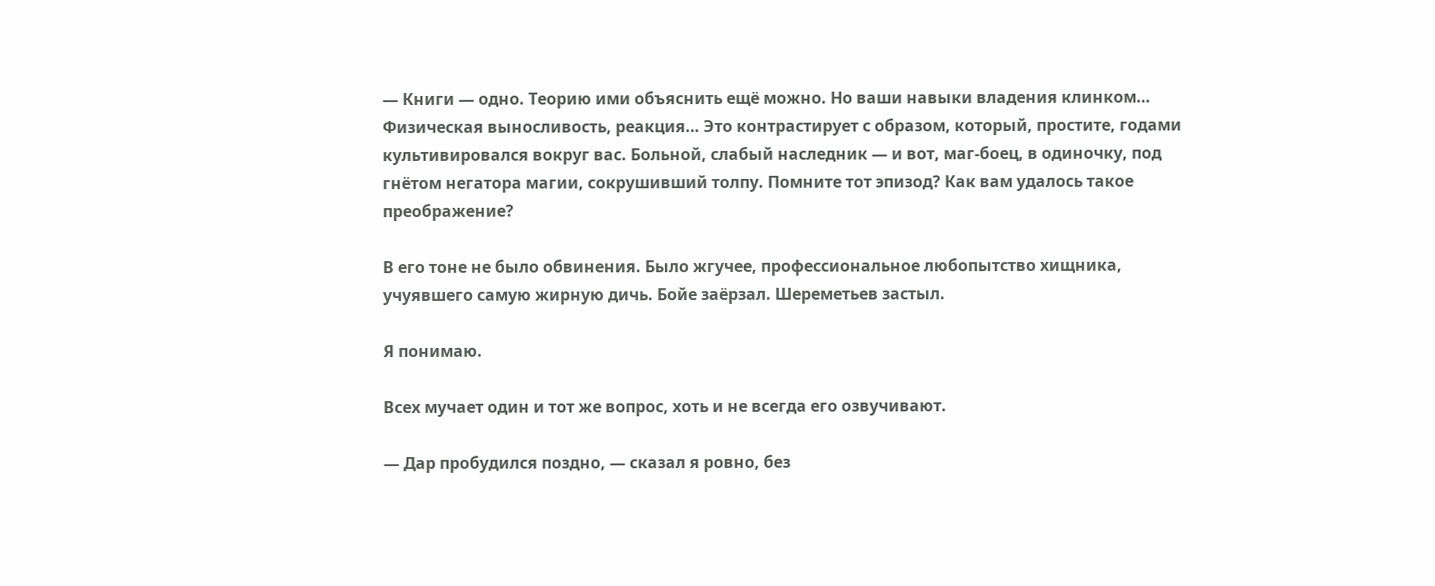— Книги — одно. Теорию ими объяснить ещё можно. Но ваши навыки владения клинком… Физическая выносливость, реакция… Это контрастирует с образом, который, простите, годами культивировался вокруг вас. Больной, слабый наследник — и вот, маг-боец, в одиночку, под гнётом негатора магии, сокрушивший толпу. Помните тот эпизод? Как вам удалось такое преображение?

В его тоне не было обвинения. Было жгучее, профессиональное любопытство хищника, учуявшего самую жирную дичь. Бойе заёрзал. Шереметьев застыл.

Я понимаю.

Всех мучает один и тот же вопрос, хоть и не всегда его озвучивают.

— Дар пробудился поздно, — сказал я ровно, без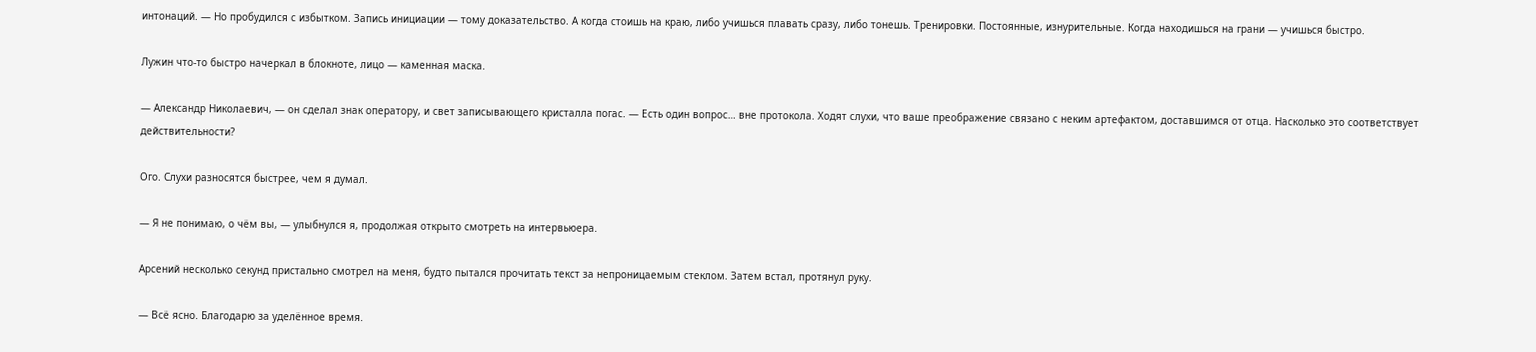интонаций. — Но пробудился с избытком. Запись инициации — тому доказательство. А когда стоишь на краю, либо учишься плавать сразу, либо тонешь. Тренировки. Постоянные, изнурительные. Когда находишься на грани — учишься быстро.

Лужин что-то быстро начеркал в блокноте, лицо — каменная маска.

— Александр Николаевич, — он сделал знак оператору, и свет записывающего кристалла погас. — Есть один вопрос… вне протокола. Ходят слухи, что ваше преображение связано с неким артефактом, доставшимся от отца. Насколько это соответствует действительности?

Ого. Слухи разносятся быстрее, чем я думал.

— Я не понимаю, о чём вы, — улыбнулся я, продолжая открыто смотреть на интервьюера.

Арсений несколько секунд пристально смотрел на меня, будто пытался прочитать текст за непроницаемым стеклом. Затем встал, протянул руку.

— Всё ясно. Благодарю за уделённое время.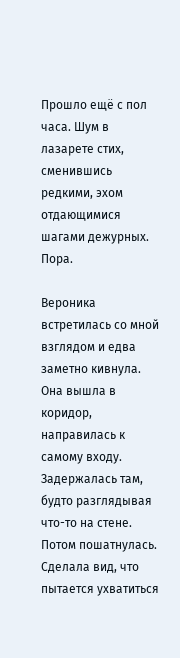Прошло ещё с пол часа. Шум в лазарете стих, сменившись редкими, эхом отдающимися шагами дежурных. Пора.

Вероника встретилась со мной взглядом и едва заметно кивнула. Она вышла в коридор, направилась к самому входу. Задержалась там, будто разглядывая что-то на стене. Потом пошатнулась. Сделала вид, что пытается ухватиться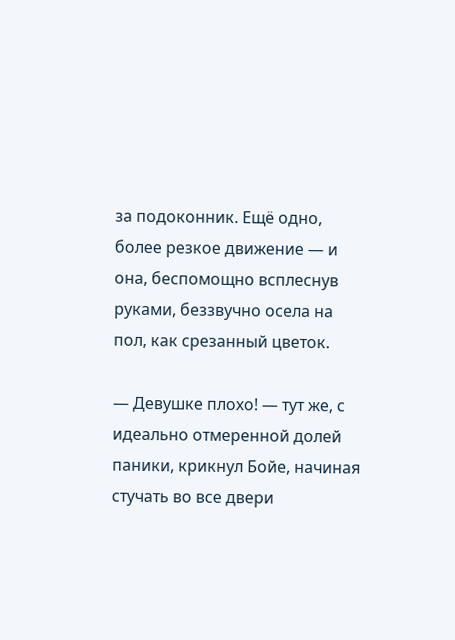за подоконник. Ещё одно, более резкое движение — и она, беспомощно всплеснув руками, беззвучно осела на пол, как срезанный цветок.

— Девушке плохо! — тут же, с идеально отмеренной долей паники, крикнул Бойе, начиная стучать во все двери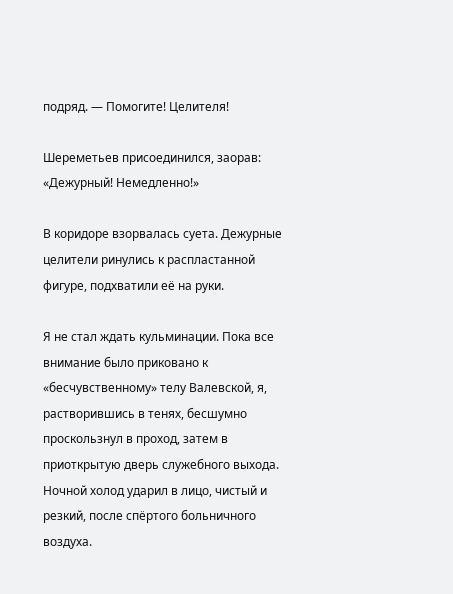подряд. — Помогите! Целителя!

Шереметьев присоединился, заорав: «Дежурный! Немедленно!»

В коридоре взорвалась суета. Дежурные целители ринулись к распластанной фигуре, подхватили её на руки.

Я не стал ждать кульминации. Пока все внимание было приковано к «бесчувственному» телу Валевской, я, растворившись в тенях, бесшумно проскользнул в проход, затем в приоткрытую дверь служебного выхода. Ночной холод ударил в лицо, чистый и резкий, после спёртого больничного воздуха.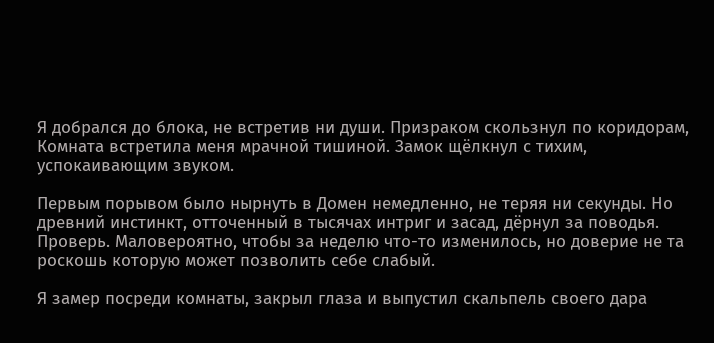Я добрался до блока, не встретив ни души. Призраком скользнул по коридорам, Комната встретила меня мрачной тишиной. Замок щёлкнул с тихим, успокаивающим звуком.

Первым порывом было нырнуть в Домен немедленно, не теряя ни секунды. Но древний инстинкт, отточенный в тысячах интриг и засад, дёрнул за поводья. Проверь. Маловероятно, чтобы за неделю что-то изменилось, но доверие не та роскошь которую может позволить себе слабый.

Я замер посреди комнаты, закрыл глаза и выпустил скальпель своего дара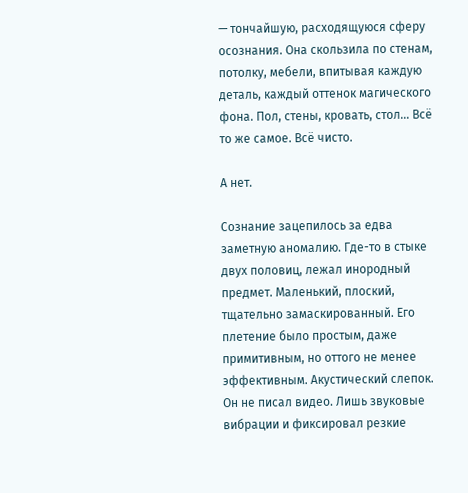— тончайшую, расходящуюся сферу осознания. Она скользила по стенам, потолку, мебели, впитывая каждую деталь, каждый оттенок магического фона. Пол, стены, кровать, стол… Всё то же самое. Всё чисто.

А нет.

Сознание зацепилось за едва заметную аномалию. Где-то в стыке двух половиц, лежал инородный предмет. Маленький, плоский, тщательно замаскированный. Его плетение было простым, даже примитивным, но оттого не менее эффективным. Акустический слепок. Он не писал видео. Лишь звуковые вибрации и фиксировал резкие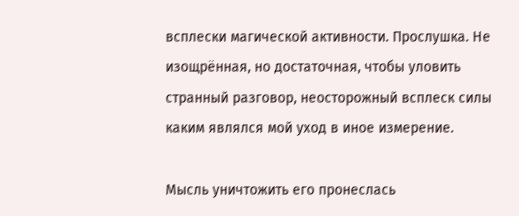всплески магической активности. Прослушка. Не изощрённая, но достаточная, чтобы уловить странный разговор, неосторожный всплеск силы каким являлся мой уход в иное измерение.

Мысль уничтожить его пронеслась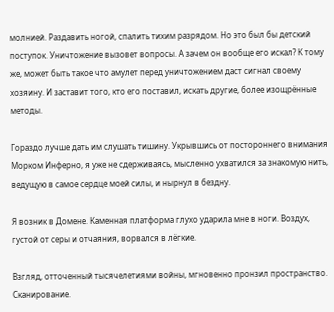молнией. Раздавить ногой, спалить тихим разрядом. Но это был бы детский поступок. Уничтожение вызовет вопросы. А зачем он вообще его искал? К тому же, может быть такое что амулет перед уничтожением даст сигнал своему хозяину. И заставит того, кто его поставил, искать другие, более изощрённые методы.

Гораздо лучше дать им слушать тишину. Укрывшись от постороннего внимания Морком Инферно, я уже не сдерживаясь, мысленно ухватился за знакомую нить, ведущую в самое сердце моей силы, и нырнул в бездну.

Я возник в Домене. Каменная платформа глухо ударила мне в ноги. Воздух, густой от серы и отчаяния, ворвался в лёгкие.

Взгляд, отточенный тысячелетиями войны, мгновенно пронзил пространство. Сканирование.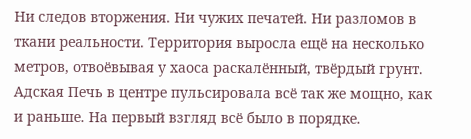Ни следов вторжения. Ни чужих печатей. Ни разломов в ткани реальности. Территория выросла ещё на несколько метров, отвоёвывая у хаоса раскалённый, твёрдый грунт. Адская Печь в центре пульсировала всё так же мощно, как и раньше. На первый взгляд всё было в порядке.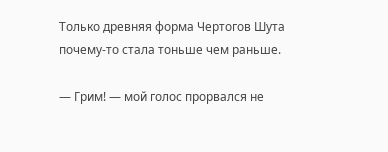Только древняя форма Чертогов Шута почему-то стала тоньше чем раньше.

— Грим! — мой голос прорвался не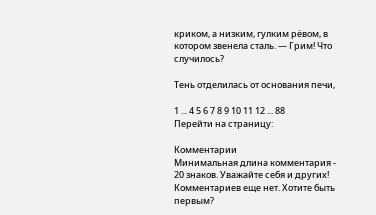криком, а низким, гулким рёвом, в котором звенела сталь. — Грим! Что случилось?

Тень отделилась от основания печи,

1 ... 4 5 6 7 8 9 10 11 12 ... 88
Перейти на страницу:

Комментарии
Минимальная длина комментария - 20 знаков. Уважайте себя и других!
Комментариев еще нет. Хотите быть первым?